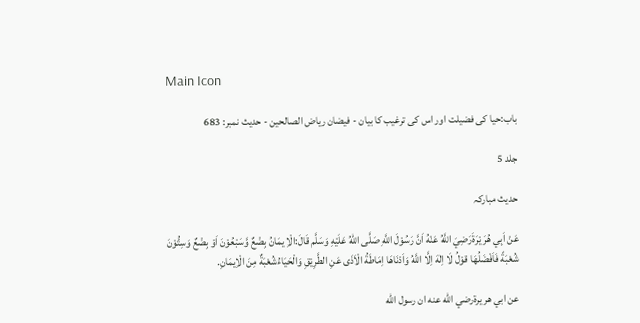Main Icon

باب:حیا کی فضیلت اور اس کی ترغیب کا بیان - فیضان ریاض الصالحین - حدیث نمبر: 683

جلد 5

حدیث مبارکہ

عَنْ اَبِي هُرَ يْرَةَرَضِيَ اللَّهُ عَنْهُ اَنَّ رَسُوْلَ اللَّهِ صَلَّى اللهُ عَلَيْهِ وَسَلَّم قَالَ:الْاِ يمَانُ بِضْعٌ وَّسَبْعُوْنَ اَوْ بِضْعٌ وَسِتُّوْنَ شُعْبَةً فَاَفْضَلُهَا قوْلُ لَا اِلٰهَ اِلَّا اللَّهُ وَاَدْنَاهَا اِمَاطَةُ الْاَذَى عَنِ الطَّرِيْقِ وَالْحَيَاءُشُعْبَةٌ مِنَ الْاِيمَانِ.

عن ابي هر يرةرضي الله عنه ان رسول الله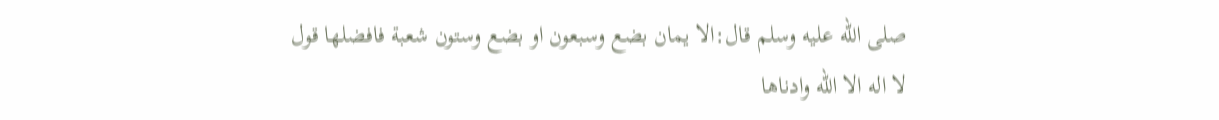صلى الله عليه وسلم قال:الا يمان بضع وسبعون او بضع وستون شعبة فافضلها قول لا اله الا الله وادناها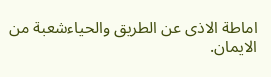اماطة الاذى عن الطريق والحياءشعبة من الايمان.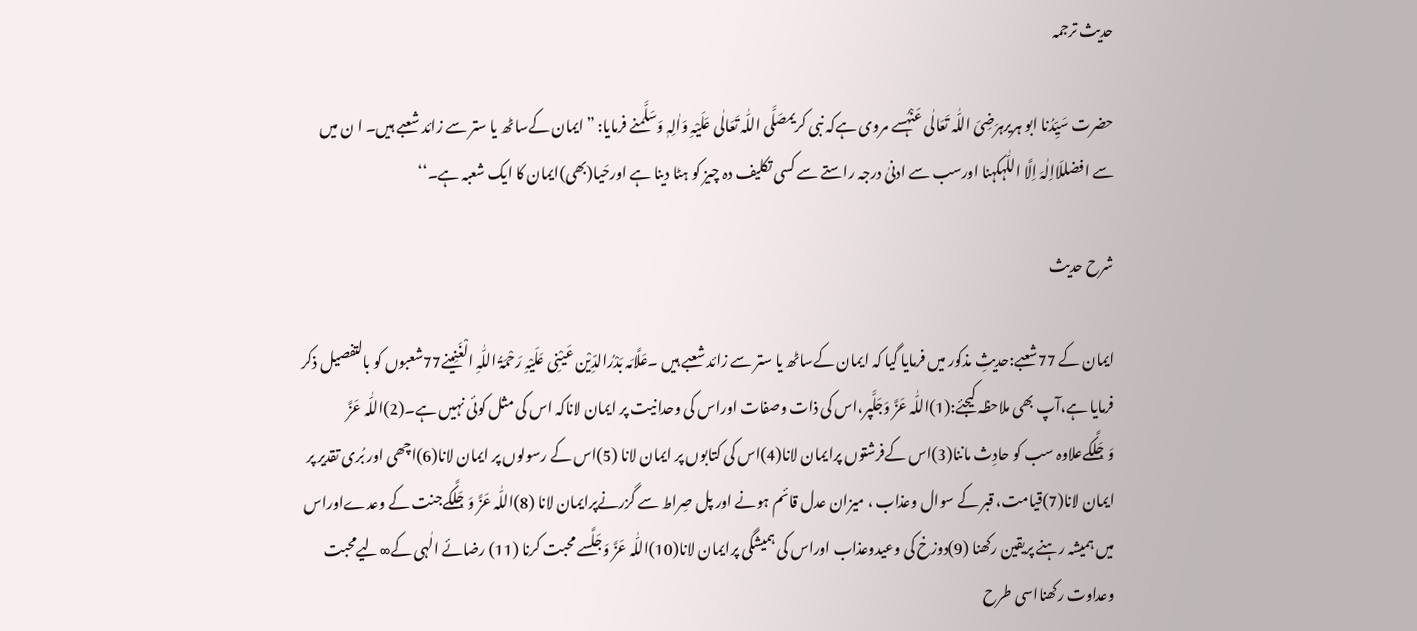حدیث ترجمہ

حضرت سَیِّدُنا ابو ہریرہرَضِیَ اللّٰہ تَعَالٰی عَنْہُسے مروی ہےکہ نبی کریمصَلَّی اللّٰہ تَعَالٰی عَلَیْہِ وَاٰلِہٖ وَسَلَّمنے فرمایا: ”ایمان کےساٹھ یا ستر سے زائد شعبے ہیں۔ ا ن میں سے افضللَااِلٰہَ اِلَّا اللّٰہکہنا اورسب سے ادنیٰ درجہ راستے سے کسی تکلیف دہ چیز کو ہٹا دینا ہے اورحَیا(بھی)ایمان کا ایک شعبہ ہے۔‘‘

شرح حدیث

ایمان کے 77شعبے:حدیثِ مذکور میں فرمایا گیا کہ ایمان کےساٹھ یا ستر سے زائد شعبے ہیں ۔عَلَّامَہ بَدْرُالدِّیْن عَیْنِی عَلَیْہِ رَحْمَۃُ اللّٰہِ الْغَنِینے77شعبوں کو بالتفصیل ذکر فرمایا ہے،آپ بھی ملاحظہ کیجئے:(1)اللّٰہ عَزَّ وَجَلَّپر،اس کی ذات وصفات اوراس کی وحدانیت پر ایمان لاناکہ اس کی مثل کوئی نہیں ہے۔(2)اللّٰہ عَزَّ وَجَلَّکےعلاوہ سب کو حادِث ماننا(3)اس کےفرشتوں پرایمان لانا(4)اس کی کتابوں پر ایمان لانا (5)اس کے رسولوں پر ایمان لانا(6)اچھی اور بُری تقدیر پر ایمان لانا(7)قیامت، قبر کے سوال وعذاب ، میزان عدل قائم ہونے اور پل صِراط سے گزرنےپرایمان لانا (8)اللّٰہ عَزَّ وَجَلَّکےجنت کے وعدےاوراس میں ہمیشہ رہنے پریقین رکھنا (9)دوزخ کی وعیدوعذاب اوراس کی ہمیشگی پرایمان لانا(10)اللّٰہ عَزَّ وَجَلَّسے محبت کرنا (11) رضائے الٰہی کے∞لیےمحبت وعداوت رکھنااسی طرح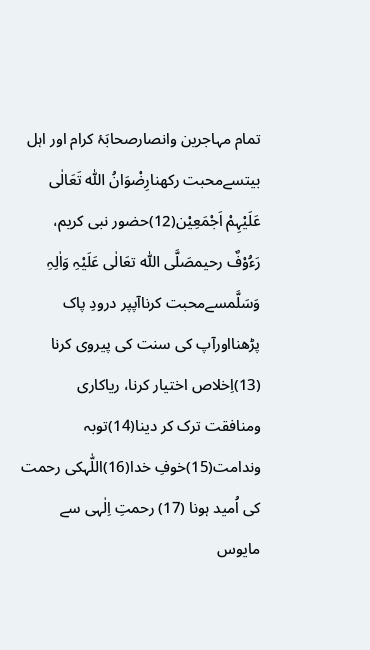تمام مہاجرین وانصارصحابَۂ کرام اور اہل بیتسےمحبت رکھنارِضْوَانُ اللّٰہ تَعَالٰی عَلَیْہِمْ اَجْمَعِیْن(12)حضور نبی کریم، رَءُوْفٌ رحیمصَلَّی اللّٰہ تعَالٰی عَلَیْہِ وَاٰلِہِ وَسَلَّمسےمحبت کرناآپپر درودِ پاک پڑھنااورآپ کی سنت کی پیروی کرنا (13)اِخلاص اختیار کرنا، ریاکاری ومنافقت ترک کر دینا(14)توبہ وندامت(15)خوفِ خدا(16)اللّٰہکی رحمت کی اُمید ہونا (17) رحمتِ اِلٰہی سے مایوس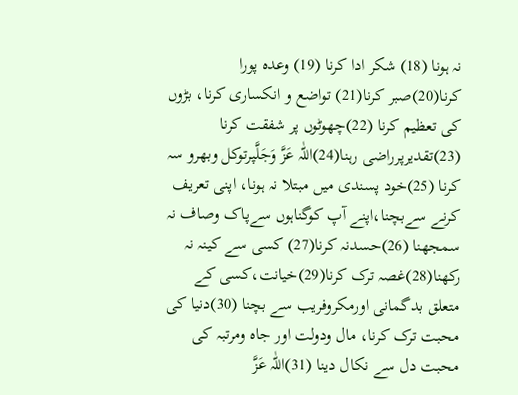نہ ہونا (18) شکر ادا کرنا (19) وعدہ پورا کرنا(20)صبر کرنا(21) تواضع و انکساری کرنا، بڑوں کی تعظیم کرنا (22)چھوٹوں پر شفقت کرنا (23)تقدیرپرراضی رہنا(24)اللّٰہ عَزَّ وَجَلَّپرتوکل وبھرو سہ کرنا (25)خود پسندی میں مبتلا نہ ہونا، اپنی تعریف کرنے سےبچنا،اپنے آپ کوگناہوں سےپاک وصاف نہ سمجھنا (26)حسدنہ کرنا(27) کسی سے کینہ نہ رکھنا(28)غصہ ترک کرنا(29)خیانت،کسی کے متعلق بدگمانی اورمکروفریب سے بچنا (30)دنیا کی محبت ترک کرنا، مال ودولت اور جاہ ومرتبہ کی محبت دل سے نکال دینا (31)اللّٰہ عَزَّ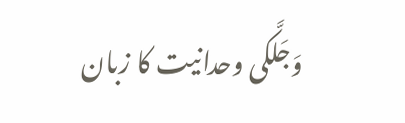وَجَلَّکی وحدانیت کا زبان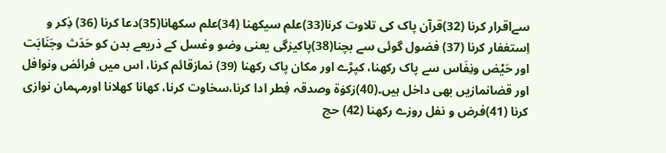سےاقرار کرنا (32)قرآن پاک کی تلاوت کرنا(33)علم سیکھنا (34)علم سکھانا(35)دعا کرنا (36) ذِکر و اِستغفار کرنا (37) فضول گوئی سے بچنا(38)پاکیزگی یعنی وضو وغسل کے ذریعے بدن کو حَدَث وجَنَابَت اور حَیْض ونِفَاس سے پاک رکھنا، کپڑے اور مکان پاک رکھنا (39) نمازقائم کرنا، اس میں فرائض ونوافل اور قضانمازیں بھی داخل ہیں۔(40)زکوٰۃ وصدقہ فِطر ادا کرنا،سخاوت کرنا، کھانا کھلانا اورمہمان نوازی کرنا (41)فرض و نفل روزے رکھنا (42) حج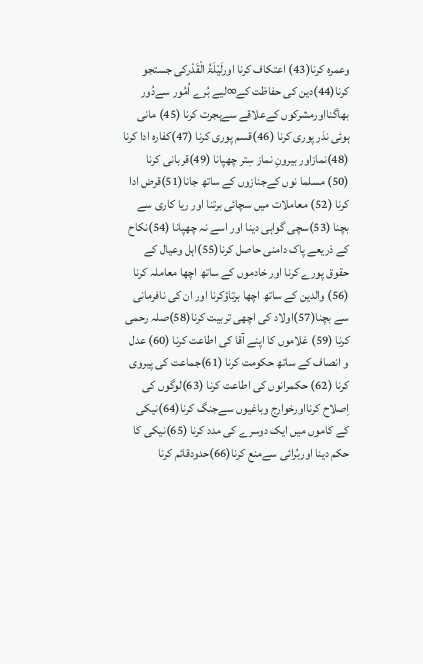وعمرہ کرنا(43) اعتکاف کرنا اورلَیْلَۃُ الْقَدْرکی جستجو کرنا(44)دین کی حفاظت کے∞لیے بُرے اُمُور سےدُور بھاگنااورمشرکوں کےعلاقے سےہجرت کرنا (45) مانی ہوئی نذر پوری کرنا (46)قسم پوری کرنا (47)کفارہ ادا کرنا (48)نمازاور بیرونِ نماز سِتر چھپانا (49)قربانی کرنا (50) مسلما نوں کےجنازوں کے ساتھ جانا(51)قرض ادا کرنا (52) معاملات میں سچائی برتنا اور ریا کاری سے بچنا (53)سچی گواہی دینا اور اسے نہ چھپانا (54)نکاح کے ذریعے پاک دامنی حاصل کرنا(55)اہل وعیال کے حقوق پورے کرنا اور خادموں کے ساتھ اچھا معاملہ کرنا (56) والدین کے ساتھ اچھا برتاؤکرنا اور ان کی نافرمانی سے بچنا(57)اولاد کی اچھی تربیت کرنا(58)صلہ رحمی کرنا (59) غلاموں کا اپنے آقا کی اطاعت کرنا (60) عدل و انصاف کے ساتھ حکومت کرنا (61)جماعت کی پیروی کرنا (62) حکمرانوں کی اطاعت کرنا (63)لوگوں کی اِصلاح کرنااورخوارج وباغیوں سےجنگ کرنا(64)نیکی کے کاموں میں ایک دوسرے کی مدد کرنا (65)نیکی کا حکم دینا اوربُرائی سےمنع کرنا(66)حدودقائم کرنا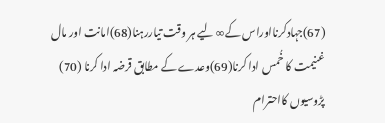(67)جہادکرنااوراس کے∞لیے ہر وقت تیاررہنا(68)امانت اور مال غنیمت کا خُمس ادا کرنا(69)وعدے کے مطابق قرضہ ادا کرنا (70) پڑوسیوں کااحترام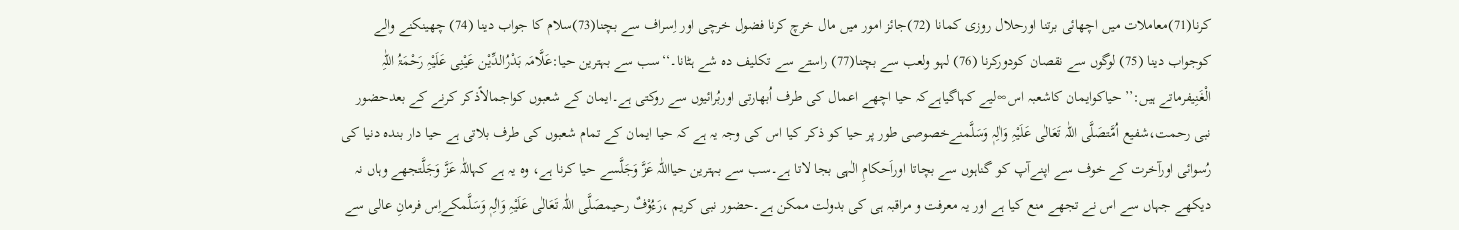کرنا(71)معاملات میں اچھائی برتنا اورحلال روزی کمانا (72)جائز امور میں مال خرچ کرنا فضول خرچی اور اِسراف سے بچنا(73)سلام کا جواب دینا (74) چھینکنے والے کوجواب دینا (75) لوگوں سے نقصان کودورکرنا (76) لہو ولعب سے بچنا(77) راستے سے تکلیف دہ شے ہٹانا۔‘‘سب سے بہترین حیا:عَلَّامَہ بَدْرُالدِّیْن عَیْنِی عَلَیْہِ رَحْمَۃُ اللّٰہِ الْغَنِیفرماتے ہیں:’’حیاکوایمان کاشعبہ اس∞لیے کہاگیاہےکہ حیا اچھے اعمال کی طرف اُبھارتی اوربُرائیوں سے روکتی ہے۔ایمان کے شعبوں کواجمالاًذکر کرنے کے بعدحضور نبی رحمت،شفیع اُمَّتصَلَّی اللّٰہ تَعَالٰی عَلَیْہِ وَاٰلِہٖ وَسَلَّمنےخصوصی طور پر حیا کو ذکر کیا اس کی وجہ یہ ہے کہ حیا ایمان کے تمام شعبوں کی طرف بلاتی ہے حیا دار بندہ دنیا کی رُسوائی اورآخرت کے خوف سے اپنےآپ کو گناہوں سے بچاتا اوراَحکامِ الٰہی بجا لاتا ہے۔سب سے بہترین حیااللّٰہ عَزَّ وَجَلَّسے حیا کرنا ہے، وہ یہ ہے کہاللّٰہ عَزَّ وَجَلَّتجھے وہاں نہ دیکھے جہاں سے اس نے تجھے منع کیا ہے اور یہ معرفت و مراقبہ ہی کی بدولت ممکن ہے۔حضور نبی کریم ،رَءُوْفٌ رحیمصَلَّی اللّٰہ تَعَالٰی عَلَیْہِ وَاٰلِہٖ وَسَلَّمکےاِس فرمانِ عالی سے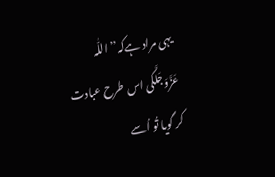یہی مراد ہےکہ’’اللّٰہ عَزَّوَجَلَّکی اس طرح عبادت کر گویا تُو اُسے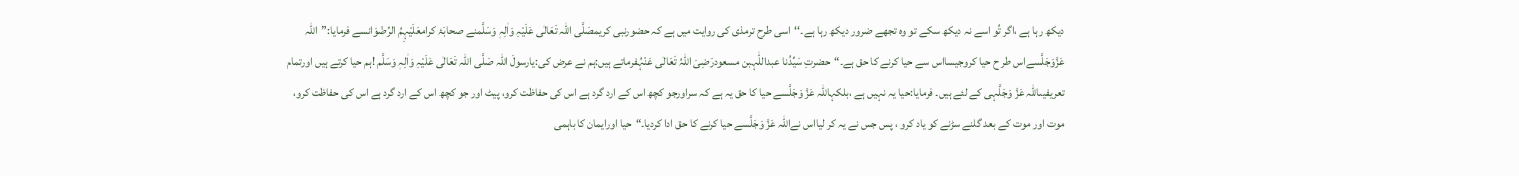دیکھ رہا ہے ،اگر تُو اسے نہ دیکھ سکے تو وہ تجھے ضرور دیکھ رہا ہے۔‘‘اسی طرح ترمذی کی روایت میں ہے کہ حضورنبی کریمصَلَّی اللّٰہ تَعَالٰی عَلَیْہِ وَاٰلِہٖ وَسَلَّمنے صحابَۂ کرامعَلَیْہِمُ الرِّضْوَانسے فرمایا:”اللّٰہ عَزَّوَجَلَّسےاس طر ح حیا کروجیسااس سے حیا کرنے کا حق ہے۔“حضرتِ سَیِّدُنا عبداللّٰہبن مسعودرَضِیَ اللّٰہُ تَعَالٰی عَنْہُفرماتے ہیں:ہم نے عرض کی:یارسولَ اللّٰہ صَلَّی اللّٰہ تَعَالٰی عَلَیْہِ وَاٰلِہٖ وَسَلَّم !ہم حیا کرتے ہیں اورتمام تعریفیںاللّٰہ عَزَّ وَجَلَّہی کے لئے ہیں۔ فرمایا:حیا یہ نہیں ہے ،بلکہاللّٰہ عَزَّ وَجَلَّسے حیا کا حق یہ ہے کہ سراورجو کچھ اس کے ارد گرد ہے اس کی حفاظت کرو، پیٹ اور جو کچھ اس کے ارد گرد ہے اس کی حفاظت کرو، موت اور موت کے بعد گلنے سڑنے کو یاد کرو ، پس جس نے یہ کر لیااس نےاللّٰہ عَزَّ وَجَلَّسے حیا کرنے کا حق ادا کردیا۔“حیا اورایمان کا باہمی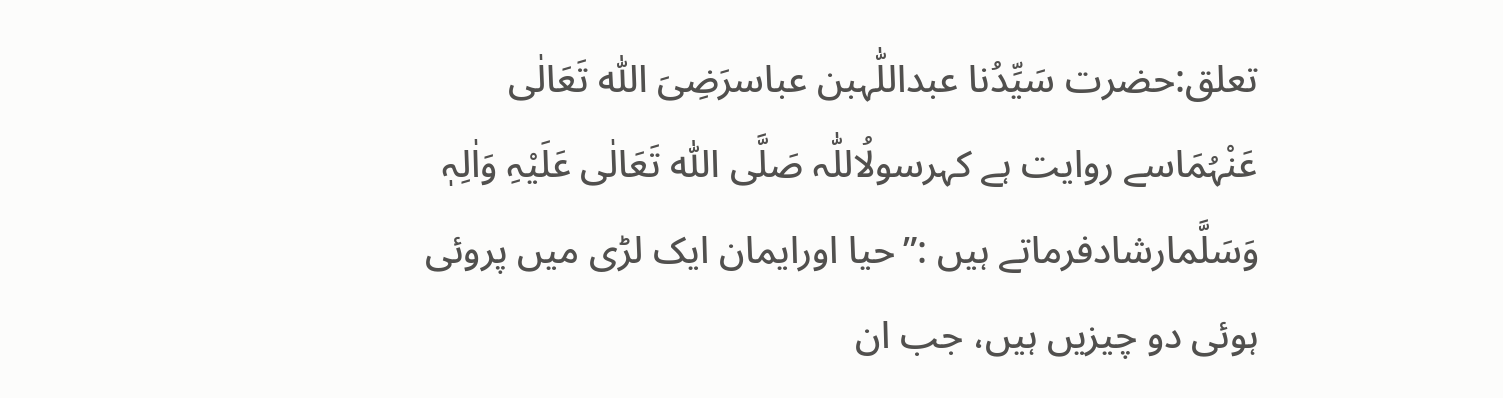تعلق:حضرت سَیِّدُنا عبداللّٰہبن عباسرَضِیَ اللّٰہ تَعَالٰی عَنْہُمَاسے روایت ہے کہرسولُاللّٰہ صَلَّی اللّٰہ تَعَالٰی عَلَیْہِ وَاٰلِہٖ وَسَلَّمارشادفرماتے ہیں :”حیا اورایمان ایک لڑی میں پروئی ہوئی دو چیزیں ہیں، جب ان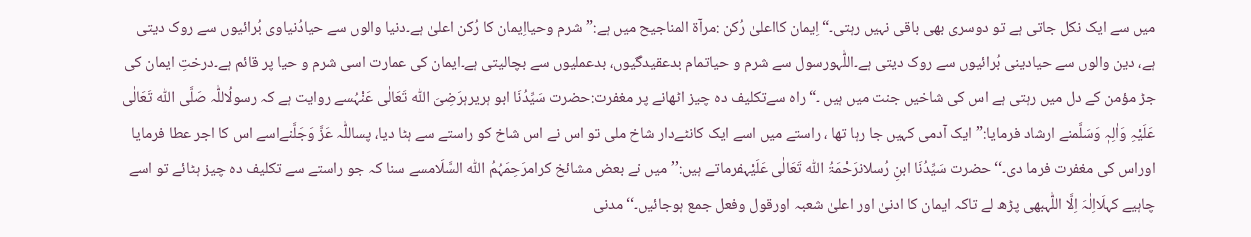میں سے ایک نکل جاتی ہے تو دوسری بھی باقی نہیں رہتی۔“اِیمان کااعلیٰ رُکن :مرآۃ المناجیح میں ہے:”شرم وحیااِیمان کا رُکن اعلیٰ ہے۔دنیا والوں سے حیادُنیاوی بُرائیوں سے روک دیتی ہے، دین والوں سے حیادینی بُرائیوں سے روک دیتی ہے۔اللّٰہورسول سے شرم و حیاتمام بدعقیدگیوں، بدعملیوں سے بچالیتی ہے۔ایمان کی عمارت اسی شرم و حیا پر قائم ہے۔درختِ ایمان کی جڑ مؤمن کے دل میں رہتی ہے اس کی شاخیں جنت میں ہیں ۔“راہ سےتکلیف دہ چیز اٹھانے پر مغفرت:حضرت سَیِّدُنَا ابو ہریرہرَضِیَ اللّٰہ تَعَالٰی عَنْہُسے روایت ہے کہ رسولُاللّٰہ صَلَّی اللّٰہ تَعَالٰی عَلَیْہِ وَاٰلِہٖ وَسَلَّمنے ارشاد فرمایا:”ایک آدمی کہیں جا رہا تھا ، راستے میں اسے ایک کانٹےدار شاخ ملی تو اس نے اس شاخ کو راستے سے ہٹا دیا، پساللّٰہ عَزَّ وَجَلَّنےاسے اس کا اجر عطا فرمایا اوراس کی مغفرت فرما دی۔‘‘حضرت سَیِّدُنَا ابنِ رُسلانرَحْمَۃُ اللّٰہ تَعَالٰی عَلَیْہفرماتے ہیں:’’میں نے بعض مشائخ کرامرَحِمَہُمُ اللّٰہ السَّلَامسے سنا کہ جو راستے سے تکلیف دہ چیز ہٹائے تو اسے چاہیے کہلَااِلٰہَ اِلَّا اللّٰہبھی پڑھ لے تاکہ ایمان کا ادنیٰ اور اعلیٰ شعبہ اورقول وفعل جمع ہوجائیں۔‘‘مدنی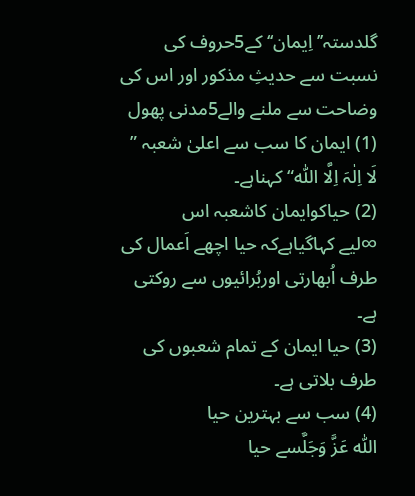گلدستہ’’اِیمان‘‘کے5حروف کی نسبت سے حدیثِ مذکور اور اس کی وضاحت سے ملنے والے5مدنی پھول
(1) ایمان کا سب سے اعلیٰ شعبہ ”
لَا اِلٰہَ اِلَّا اللّٰہ“ کہناہے۔
(2) حیاکوایمان کاشعبہ اس
∞لیے کہاگیاہےکہ حیا اچھے اَعمال کی طرف اُبھارتی اوربُرائیوں سے روکتی ہے۔
(3) حیا ایمان کے تمام شعبوں کی طرف بلاتی ہے۔
(4) سب سے بہترین حیا
اللّٰہ عَزَّ وَجَلَّسے حیا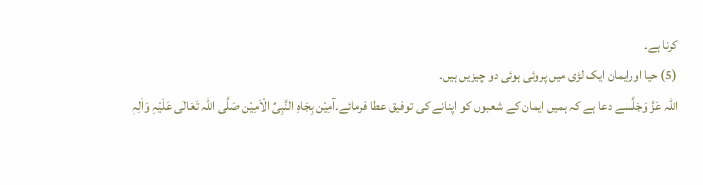کرنا ہے۔
(5) حیا اورایمان ایک لڑی میں پروئی ہوئی دو چیزیں ہیں۔
اللّٰہ عَزَّ وَجَلَّسے دعا ہے کہ ہمیں ایمان کے شعبوں کو اپنانے کی توفیق عطا فرمائے۔آمِیْن بِجَاہِ النَّبِیِّ الْاَمِیْن صَلَّی اللّٰہ تَعَالٰی عَلَیْہِ وَاٰلِہٖ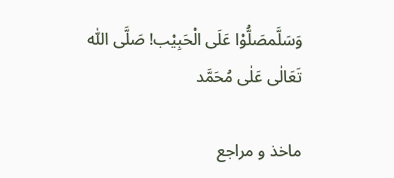وَسَلَّمصَلُّوْا عَلَی الْحَبِیْب! صَلَّی اللّٰہ تَعَالٰی عَلٰی مُحَمَّد

ماخذ و مراجع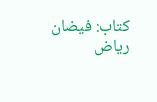کتاب: فیضان ریاض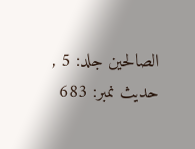الصالحین جلد: 5 , حدیث نمبر: 683